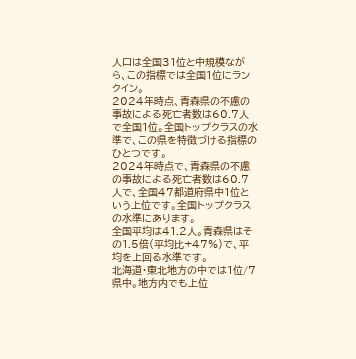人口は全国31位と中規模ながら、この指標では全国1位にランクイン。
2024年時点、青森県の不慮の事故による死亡者数は60.7人で全国1位。全国トップクラスの水準で、この県を特徴づける指標のひとつです。
2024年時点で、青森県の不慮の事故による死亡者数は60.7人で、全国47都道府県中1位という上位です。全国トップクラスの水準にあります。
全国平均は41.2人。青森県はその1.5倍(平均比+47%)で、平均を上回る水準です。
北海道・東北地方の中では1位/7県中。地方内でも上位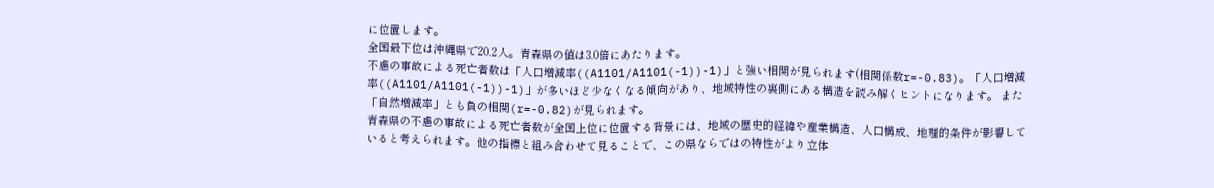に位置します。
全国最下位は沖縄県で20.2人。青森県の値は3.0倍にあたります。
不慮の事故による死亡者数は「人口増減率((A1101/A1101(-1))-1)」と強い相関が見られます(相関係数r=-0.83)。「人口増減率((A1101/A1101(-1))-1)」が多いほど少なくなる傾向があり、地域特性の裏側にある構造を読み解くヒントになります。 また「自然増減率」とも負の相関(r=-0.82)が見られます。
青森県の不慮の事故による死亡者数が全国上位に位置する背景には、地域の歴史的経緯や産業構造、人口構成、地理的条件が影響していると考えられます。他の指標と組み合わせて見ることで、この県ならではの特性がより立体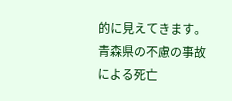的に見えてきます。
青森県の不慮の事故による死亡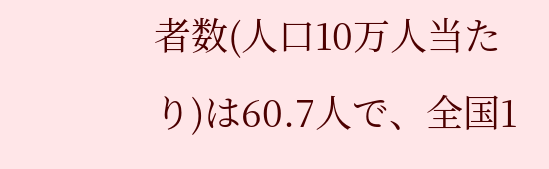者数(人口10万人当たり)は60.7人で、全国1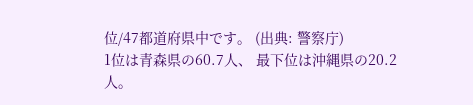位/47都道府県中です。 (出典: 警察庁)
1位は青森県の60.7人、 最下位は沖縄県の20.2人。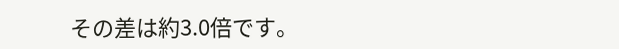その差は約3.0倍です。